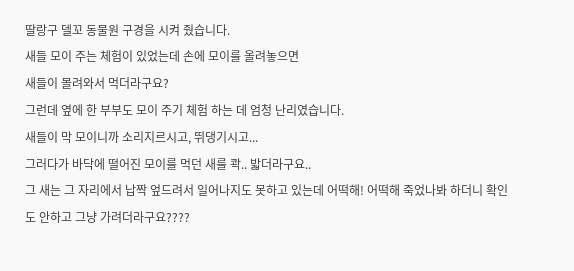딸랑구 델꼬 동물원 구경을 시켜 줬습니다.
새들 모이 주는 체험이 있었는데 손에 모이를 올려놓으면
새들이 몰려와서 먹더라구요?
그런데 옆에 한 부부도 모이 주기 체험 하는 데 엄청 난리였습니다.
새들이 막 모이니까 소리지르시고, 뛰댕기시고...
그러다가 바닥에 떨어진 모이를 먹던 새를 콱.. 밟더라구요..
그 새는 그 자리에서 납짝 엎드려서 일어나지도 못하고 있는데 어떡해! 어떡해 죽었나봐 하더니 확인도 안하고 그냥 가려더라구요????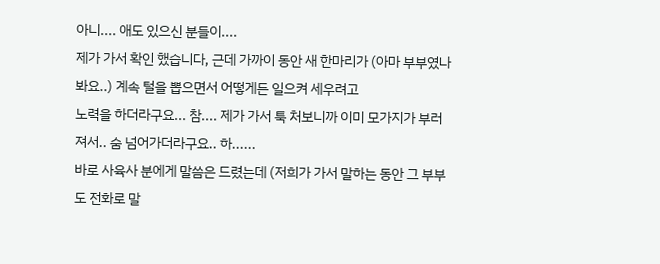아니.... 애도 있으신 분들이....
제가 가서 확인 했습니다, 근데 가까이 동안 새 한마리가 (아마 부부였나봐요..) 계속 털을 뽑으면서 어떻게든 일으켜 세우려고
노력을 하더라구요... 참.... 제가 가서 툭 처보니까 이미 모가지가 부러져서.. 숨 넘어가더라구요.. 하......
바로 사육사 분에게 말씀은 드렸는데 (저희가 가서 말하는 동안 그 부부도 전화로 말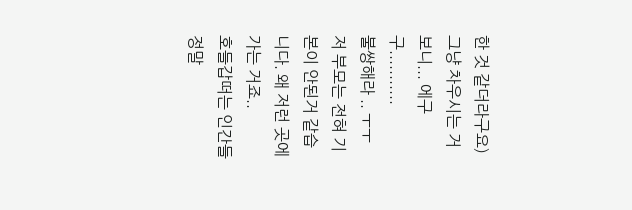한 것 같더라구요)
그냥 차우시는 거 보니... 에구구...........
불쌍해라 .. ㅜㅜ
저 부모는 전혀 기본이 안된거 같습니다. 왜 저런 곳에 가는 거죠..
호들갑떠는 인간들 정말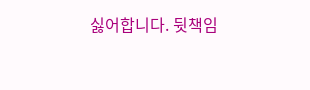싫어합니다. 뒷책임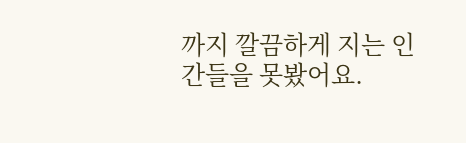까지 깔끔하게 지는 인간들을 못봤어요.